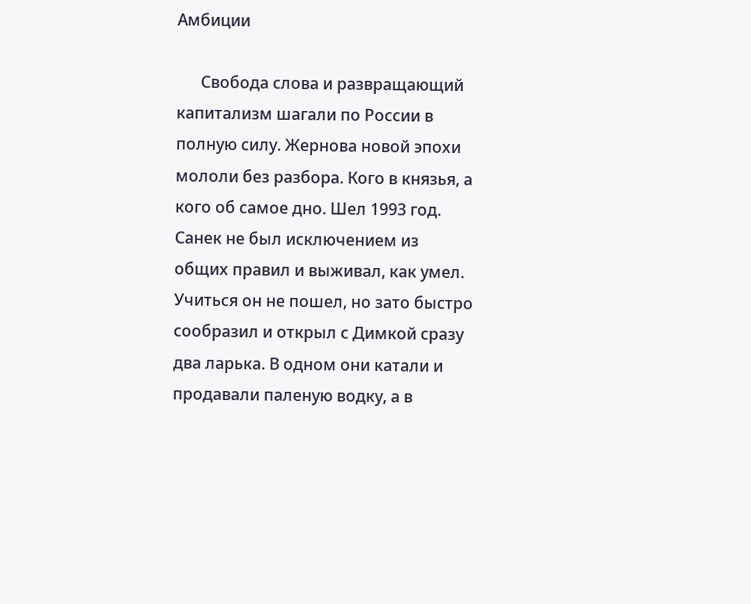Амбиции

      Свобода слова и развращающий капитализм шагали по России в полную силу. Жернова новой эпохи мололи без разбора. Кого в князья, а кого об самое дно. Шел 1993 год. Санек не был исключением из общих правил и выживал, как умел. Учиться он не пошел, но зато быстро сообразил и открыл с Димкой сразу два ларька. В одном они катали и продавали паленую водку, а в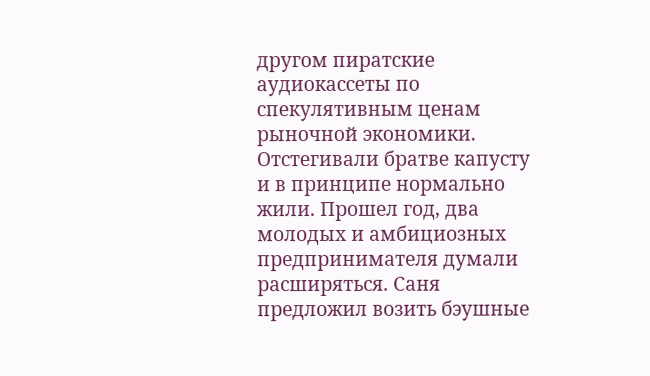другом пиратские аудиокассеты по спекулятивным ценам рыночной экономики. Отстегивали братве капусту и в принципе нормально жили. Прошел год, два молодых и амбициозных предпринимателя думали расширяться. Саня предложил возить бэушные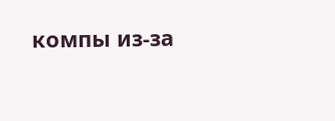компы из-за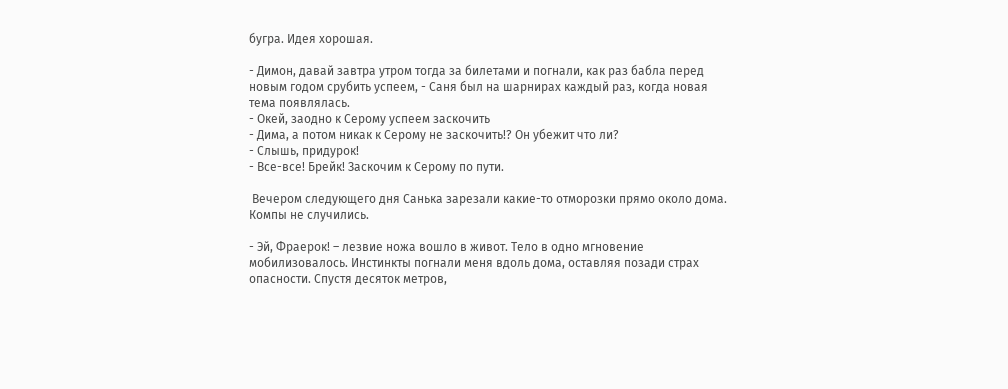бугра. Идея хорошая.

- Димон, давай завтра утром тогда за билетами и погнали, как раз бабла перед новым годом срубить успеем, - Саня был на шарнирах каждый раз, когда новая тема появлялась.
- Окей, заодно к Серому успеем заскочить
- Дима, а потом никак к Серому не заскочить!? Он убежит что ли?
- Слышь, придурок!
- Все-все! Брейк! Заскочим к Серому по пути.

 Вечером следующего дня Санька зарезали какие-то отморозки прямо около дома. Компы не случились.

- Эй, Фраерок! – лезвие ножа вошло в живот. Тело в одно мгновение мобилизовалось. Инстинкты погнали меня вдоль дома, оставляя позади страх опасности. Спустя десяток метров,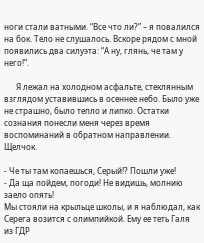ноги стали ватными. “Все что ли?” – я повалился на бок. Тело не слушалось. Вскоре рядом с мной появились два силуэта: “А ну, глянь, че там у него!”.

      Я лежал на холодном асфальте, стеклянным взглядом уставившись в осеннее небо. Было уже не страшно, было тепло и липко. Остатки сознания понесли меня через время воспоминаний в обратном направлении. Щелчок.

- Че ты там копаешься, Серый!? Пошли уже!
- Да ща пойдем, погоди! Не видишь, молнию заело опять!
Мы стояли на крыльце школы, и я наблюдал, как Серега возится с олимпийкой. Ему ее теть Галя из ГДР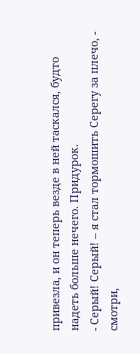привезла, и он теперь везде в ней таскался, будто надеть больше нечего. Придурок.
- Серый! Серый! – я стал тормошить Серегу за плечо, - смотри,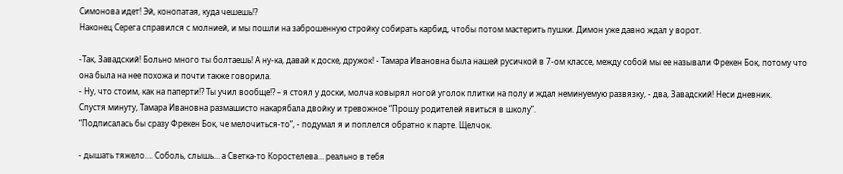Симонова идет! Эй, конопатая, куда чешешь!?
Наконец Серега справился с молнией, и мы пошли на заброшенную стройку собирать карбид, чтобы потом мастерить пушки. Димон уже давно ждал у ворот.

-Так, Завадский! Больно много ты болтаешь! А ну-ка, давай к доске, дружок! - Тамара Ивановна была нашей русичкой в 7-ом классе, между собой мы ее называли Фрекен Бок, потому что она была на нее похожа и почти также говорила.
- Ну, что стоим, как на паперти!? Ты учил вообще!? – я стоял у доски, молча ковырял ногой уголок плитки на полу и ждал неминуемую развязку, - два, Завадский! Неси дневник.
Спустя минуту, Тамара Ивановна размашисто накарябала двойку и тревожное “Прошу родителей явиться в школу”.
“Подписалась бы сразу Фрекен Бок, че мелочиться-то”, - подумал я и поплелся обратно к парте. Щелчок.

- дышать тяжело…. Соболь, слышь… а Светка-то Коростелева… реально в тебя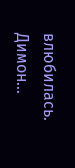влюбилась. Димон…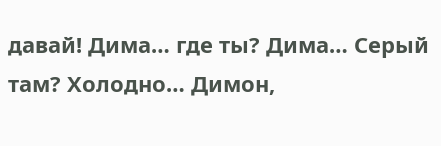давай! Дима… где ты? Дима… Серый там? Холодно… Димон,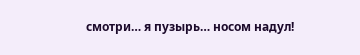смотри… я пузырь… носом надул!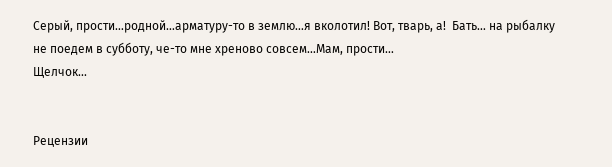Серый, прости…родной…арматуру-то в землю…я вколотил! Вот, тварь, а!  Бать… на рыбалку не поедем в субботу, че-то мне хреново совсем…Мам, прости…
Щелчок...


Рецензии